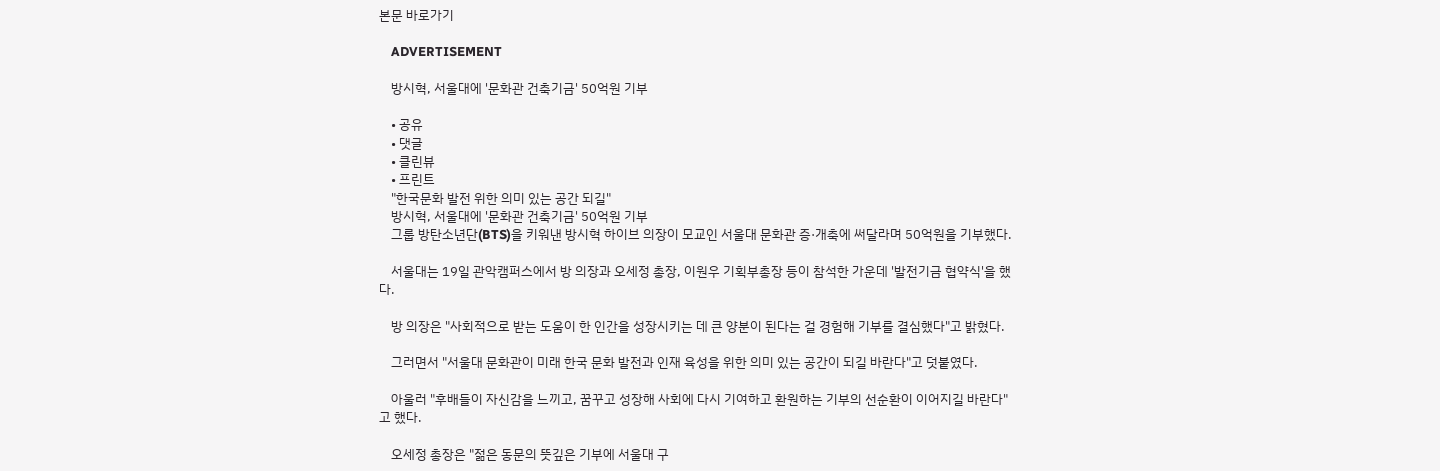본문 바로가기

    ADVERTISEMENT

    방시혁, 서울대에 '문화관 건축기금' 50억원 기부

    • 공유
    • 댓글
    • 클린뷰
    • 프린트
    "한국문화 발전 위한 의미 있는 공간 되길"
    방시혁, 서울대에 '문화관 건축기금' 50억원 기부
    그룹 방탄소년단(BTS)을 키워낸 방시혁 하이브 의장이 모교인 서울대 문화관 증·개축에 써달라며 50억원을 기부했다.

    서울대는 19일 관악캠퍼스에서 방 의장과 오세정 총장, 이원우 기획부총장 등이 참석한 가운데 '발전기금 협약식'을 했다.

    방 의장은 "사회적으로 받는 도움이 한 인간을 성장시키는 데 큰 양분이 된다는 걸 경험해 기부를 결심했다"고 밝혔다.

    그러면서 "서울대 문화관이 미래 한국 문화 발전과 인재 육성을 위한 의미 있는 공간이 되길 바란다"고 덧붙였다.

    아울러 "후배들이 자신감을 느끼고, 꿈꾸고 성장해 사회에 다시 기여하고 환원하는 기부의 선순환이 이어지길 바란다"고 했다.

    오세정 총장은 "젊은 동문의 뜻깊은 기부에 서울대 구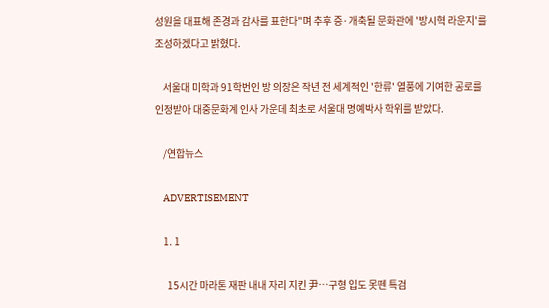성원을 대표해 존경과 감사를 표한다"며 추후 증·개축될 문화관에 '방시혁 라운지'를 조성하겠다고 밝혔다.

    서울대 미학과 91학번인 방 의장은 작년 전 세계적인 '한류' 열풍에 기여한 공로를 인정받아 대중문화계 인사 가운데 최초로 서울대 명예박사 학위를 받았다.

    /연합뉴스

    ADVERTISEMENT

    1. 1

      15시간 마라톤 재판 내내 자리 지킨 尹…구형 입도 못뗀 특검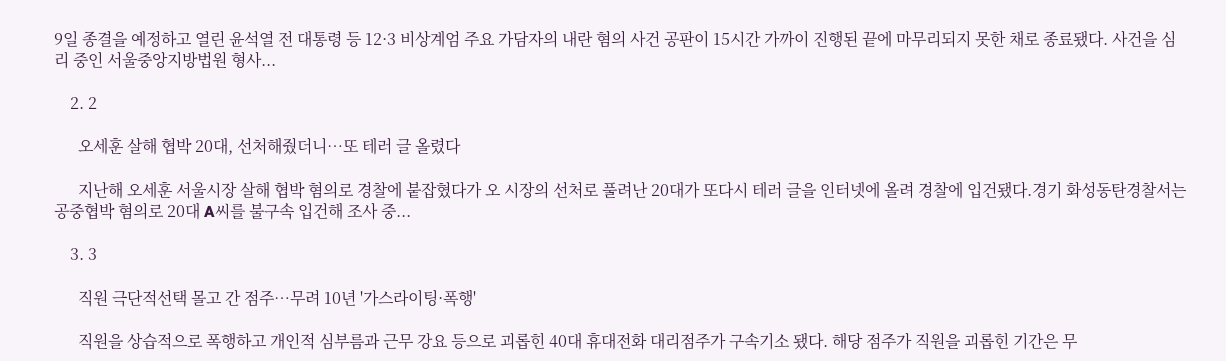9일 종결을 예정하고 열린 윤석열 전 대통령 등 12·3 비상계엄 주요 가담자의 내란 혐의 사건 공판이 15시간 가까이 진행된 끝에 마무리되지 못한 채로 종료됐다. 사건을 심리 중인 서울중앙지방법원 형사...

    2. 2

      오세훈 살해 협박 20대, 선처해줬더니…또 테러 글 올렸다

      지난해 오세훈 서울시장 살해 협박 혐의로 경찰에 붙잡혔다가 오 시장의 선처로 풀려난 20대가 또다시 테러 글을 인터넷에 올려 경찰에 입건됐다.경기 화성동탄경찰서는 공중협박 혐의로 20대 A씨를 불구속 입건해 조사 중...

    3. 3

      직원 극단적선택 몰고 간 점주…무려 10년 '가스라이팅·폭행'

      직원을 상습적으로 폭행하고 개인적 심부름과 근무 강요 등으로 괴롭힌 40대 휴대전화 대리점주가 구속기소 됐다. 해당 점주가 직원을 괴롭힌 기간은 무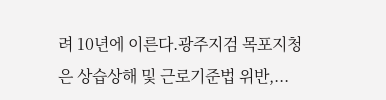려 10년에 이른다.광주지검 목포지청은 상습상해 및 근로기준법 위반,...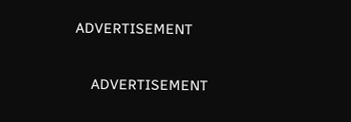ADVERTISEMENT

    ADVERTISEMENT